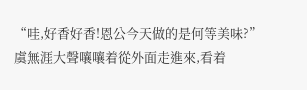“哇,好香好香!恩公今天做的是何等美味?”
虞無涯大聲嚷嚷着從外面走進來,看着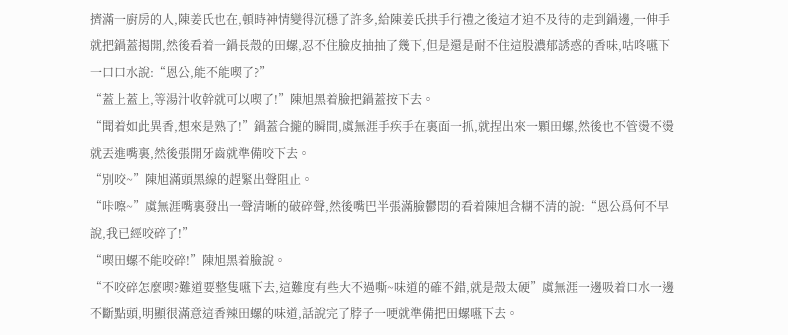擠滿一廚房的人,陳姜氏也在,頓時神情變得沉穩了許多,給陳姜氏拱手行禮之後這才迫不及待的走到鍋邊,一伸手就把鍋蓋揭開,然後看着一鍋長殼的田螺,忍不住臉皮抽抽了幾下,但是還是耐不住這股濃郁誘惑的香味,咕咚嚥下一口口水說:“恩公,能不能喫了?”
“蓋上蓋上,等湯汁收幹就可以喫了!”陳旭黑着臉把鍋蓋按下去。
“聞着如此異香,想來是熟了!”鍋蓋合攏的瞬間,虞無涯手疾手在裏面一抓,就捏出來一顆田螺,然後也不管燙不燙就丟進嘴裏,然後張開牙齒就準備咬下去。
“別咬~”陳旭滿頭黑線的趕緊出聲阻止。
“咔嚓~”虞無涯嘴裏發出一聲清晰的破碎聲,然後嘴巴半張滿臉鬱悶的看着陳旭含糊不清的說:“恩公爲何不早說,我已經咬碎了!”
“喫田螺不能咬碎!”陳旭黑着臉說。
“不咬碎怎麼喫?難道要整隻嚥下去,這難度有些大不過嘶~味道的確不錯,就是殼太硬”虞無涯一邊吸着口水一邊不斷點頭,明顯很滿意這香辣田螺的味道,話說完了脖子一哽就準備把田螺嚥下去。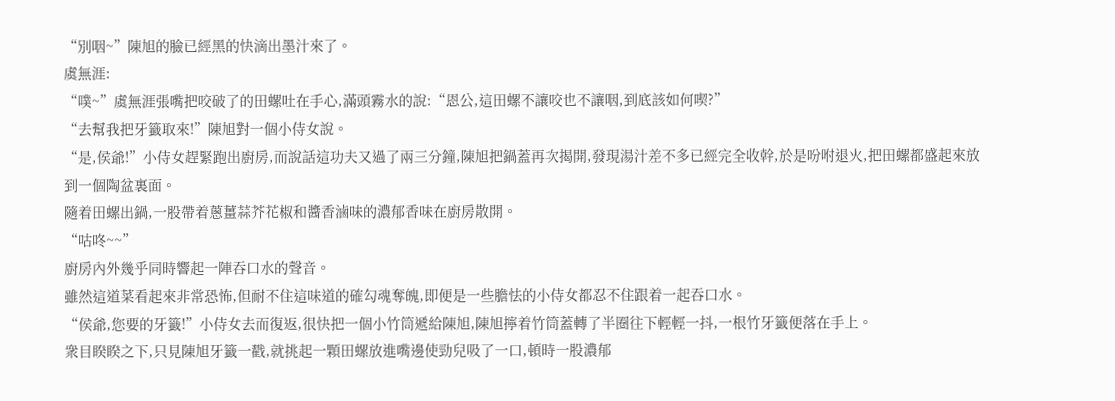“別咽~”陳旭的臉已經黑的快滴出墨汁來了。
虞無涯:
“噗~”虞無涯張嘴把咬破了的田螺吐在手心,滿頭霧水的說:“恩公,這田螺不讓咬也不讓咽,到底該如何喫?”
“去幫我把牙籤取來!”陳旭對一個小侍女說。
“是,侯爺!”小侍女趕緊跑出廚房,而說話這功夫又過了兩三分鐘,陳旭把鍋蓋再次揭開,發現湯汁差不多已經完全收幹,於是吩咐退火,把田螺都盛起來放到一個陶盆裏面。
隨着田螺出鍋,一股帶着蔥薑蒜芥花椒和醬香滷味的濃郁香味在廚房散開。
“咕咚~~”
廚房內外幾乎同時響起一陣吞口水的聲音。
雖然這道菜看起來非常恐怖,但耐不住這味道的確勾魂奪魄,即便是一些膽怯的小侍女都忍不住跟着一起吞口水。
“侯爺,您要的牙籤!”小侍女去而復返,很快把一個小竹筒遞給陳旭,陳旭擰着竹筒蓋轉了半圈往下輕輕一抖,一根竹牙籤便落在手上。
衆目睽睽之下,只見陳旭牙籤一戳,就挑起一顆田螺放進嘴邊使勁兒吸了一口,頓時一股濃郁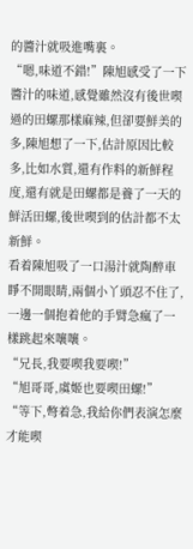的醬汁就吸進嘴裏。
“嗯,味道不錯!”陳旭感受了一下醬汁的味道,感覺雖然沒有後世喫過的田螺那樣麻辣,但卻要鮮美的多,陳旭想了一下,估計原因比較多,比如水質,還有作料的新鮮程度,還有就是田螺都是養了一天的鮮活田螺,後世喫到的估計都不太新鮮。
看着陳旭吸了一口湯汁就陶醉車睜不開眼睛,兩個小丫頭忍不住了,一邊一個抱着他的手臂急瘋了一樣跳起來嚷嚷。
“兄長,我要喫我要喫!”
“旭哥哥,虞姬也要喫田螺!”
“等下,彆着急,我給你們表演怎麼才能喫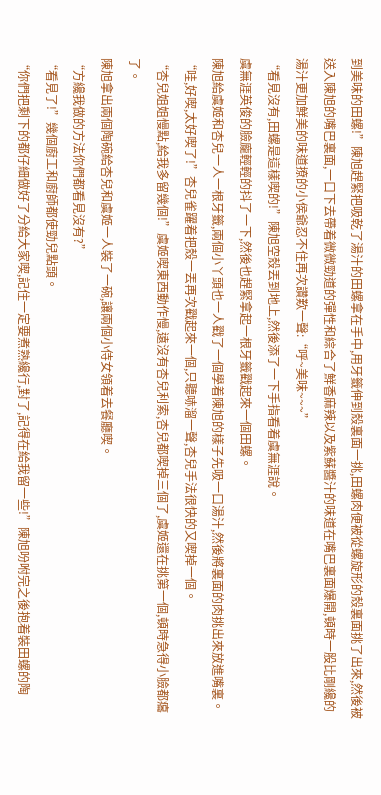到美味的田螺!”陳旭趕緊把吸乾了湯汁的田螺拿在手中,用牙籤伸到殼裏面一挑,田螺肉便被從螺旋形的殼裏面挑了出來,然後被送入陳旭的嘴巴裏面,一口下去帶着微微勁道的彈性和綜合了鮮香麻辣以及紫蘇醬汁的味道在嘴巴裏面爆開,頓時一股比剛纔的湯汁更加鮮美的味道撩的小侯爺忍不住再次讚歎一聲:“呼~美味~~~”
“看見沒有,田螺是這樣喫的!”陳旭空殼丟到地上,然後添了一下手指看着虞無涯說。
虞無涯英俊的臉龐輕輕的抖了一下,然後也趕緊拿起一根牙籤戳起來一個田螺。
陳旭給虞姬和杏兒一人一根牙籤,兩個小丫頭也一人戳了一個學着陳旭的樣子先吸一口湯汁,然後將裏面的肉挑出來放進嘴裏。
“哇,好喫,太好喫了!”杏兒雀躍着把殼一丟再次戳起來一個,只聽哧溜一聲,杏兒手法很快的又喫掉一個。
“杏兒姐姐慢點,給我多留幾個!”虞姬喫東西動作慢,遠沒有杏兒利索,杏兒都喫掉三個了,虞姬還在挑第一個,頓時急得小臉都癟了。
陳旭拿出兩個陶碗給杏兒和虞姬一人裝了一碗,讓兩個小侍女領着去餐廳喫。
“方纔我做的方法你們都看見沒有?”
“看見了!”幾個廚工和廚師都使勁兒點頭。
“你們把剩下的都仔細做好了分給大家喫,記住一定要煮熟纔行,對了,記得在給我留一些!”陳旭吩咐完之後抱着裝田螺的陶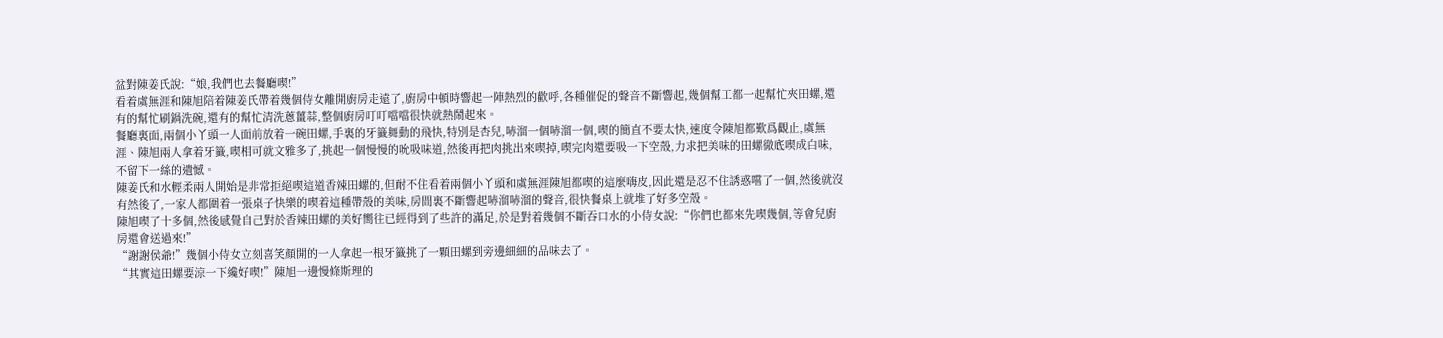盆對陳姜氏說:“娘,我們也去餐廳喫!”
看着虞無涯和陳旭陪着陳姜氏帶着幾個侍女離開廚房走遠了,廚房中頓時響起一陣熱烈的歡呼,各種催促的聲音不斷響起,幾個幫工都一起幫忙夾田螺,還有的幫忙刷鍋洗碗,還有的幫忙清洗蔥薑蒜,整個廚房叮叮噹噹很快就熱鬧起來。
餐廳裏面,兩個小丫頭一人面前放着一碗田螺,手裏的牙籤舞動的飛快,特別是杏兒,哧溜一個哧溜一個,喫的簡直不要太快,速度令陳旭都歎爲觀止,虞無涯、陳旭兩人拿着牙籤,喫相可就文雅多了,挑起一個慢慢的吮吸味道,然後再把肉挑出來喫掉,喫完肉還要吸一下空殼,力求把美味的田螺徹底喫成白味,不留下一絲的遺憾。
陳姜氏和水輕柔兩人開始是非常拒絕喫這道香辣田螺的,但耐不住看着兩個小丫頭和虞無涯陳旭都喫的這麼嗨皮,因此還是忍不住誘惑嚐了一個,然後就沒有然後了,一家人都圍着一張桌子快樂的喫着這種帶殼的美味,房間裏不斷響起哧溜哧溜的聲音,很快餐桌上就堆了好多空殼。
陳旭喫了十多個,然後感覺自己對於香辣田螺的美好嚮往已經得到了些許的滿足,於是對着幾個不斷吞口水的小侍女說:“你們也都來先喫幾個,等會兒廚房還會送過來!”
“謝謝侯爺!”幾個小侍女立刻喜笑顏開的一人拿起一根牙籤挑了一顆田螺到旁邊細細的品味去了。
“其實這田螺要涼一下纔好喫!”陳旭一邊慢條斯理的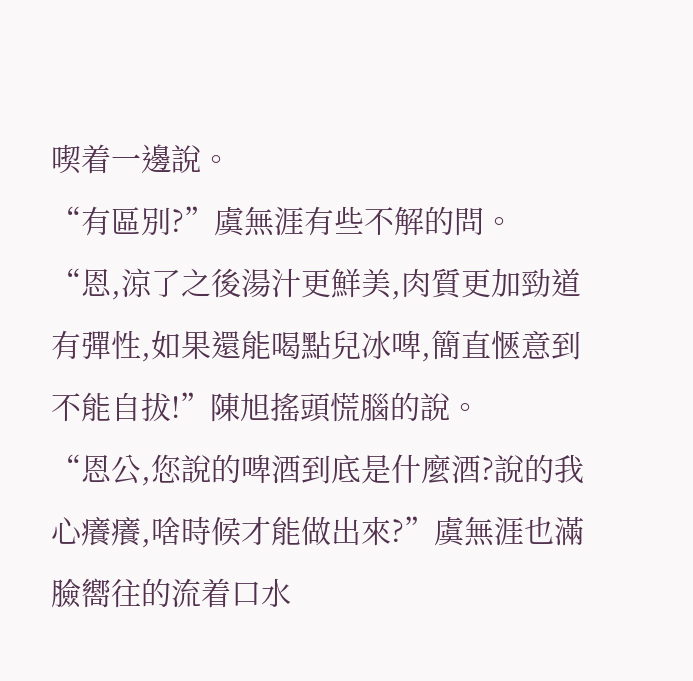喫着一邊說。
“有區別?”虞無涯有些不解的問。
“恩,涼了之後湯汁更鮮美,肉質更加勁道有彈性,如果還能喝點兒冰啤,簡直愜意到不能自拔!”陳旭搖頭慌腦的說。
“恩公,您說的啤酒到底是什麼酒?說的我心癢癢,啥時候才能做出來?”虞無涯也滿臉嚮往的流着口水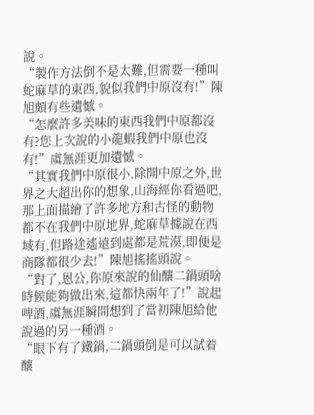說。
“製作方法倒不是太難,但需要一種叫蛇麻草的東西,貌似我們中原沒有!”陳旭頗有些遺憾。
“怎麼許多美味的東西我們中原都沒有?您上次說的小龍蝦我們中原也沒有!”虞無涯更加遺憾。
“其實我們中原很小,除開中原之外,世界之大超出你的想象,山海經你看過吧,那上面描繪了許多地方和古怪的動物都不在我們中原地界,蛇麻草據說在西域有,但路途遙遠到處都是荒漠,即便是商隊都很少去!”陳旭搖搖頭說。
“對了,恩公,你原來說的仙釀二鍋頭啥時候能夠做出來,這都快兩年了!”說起啤酒,虞無涯瞬間想到了當初陳旭給他說過的另一種酒。
“眼下有了鐵鍋,二鍋頭倒是可以試着釀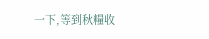一下,等到秋糧收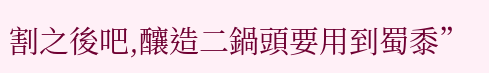割之後吧,釀造二鍋頭要用到蜀黍”